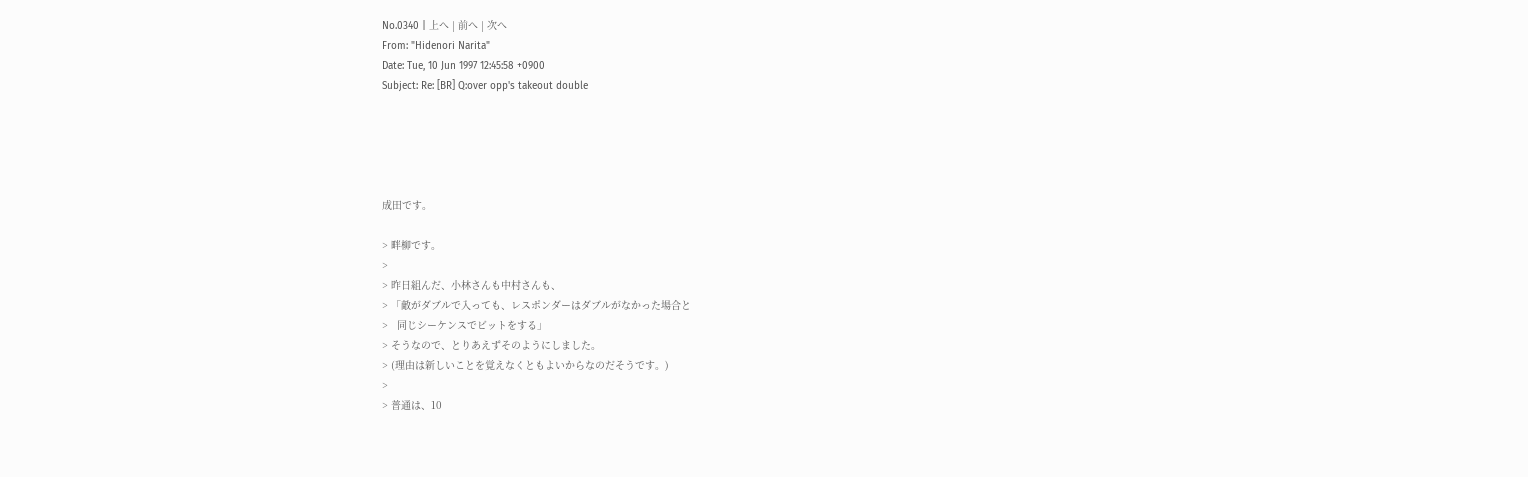No.0340 | 上へ | 前へ | 次へ
From: "Hidenori Narita"
Date: Tue, 10 Jun 1997 12:45:58 +0900
Subject: Re: [BR] Q:over opp's takeout double





成田です。

> 畔柳です。
>
> 昨日組んだ、小林さんも中村さんも、
> 「敵がダブルで入っても、レスポンダーはダブルがなかった場合と
>   同じシーケンスでビットをする」
> そうなので、とりあえずそのようにしました。
> (理由は新しいことを覚えなくともよいからなのだそうです。)
>
> 普通は、10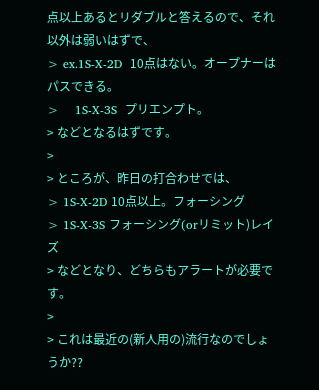点以上あるとリダブルと答えるので、それ以外は弱いはずで、
> ex.1S-X-2D  10点はない。オープナーはパスできる。
>    1S-X-3S  プリエンプト。
> などとなるはずです。
>
> ところが、昨日の打合わせでは、
> 1S-X-2D 10点以上。フォーシング
> 1S-X-3S フォーシング(orリミット)レイズ
> などとなり、どちらもアラートが必要です。
>
> これは最近の(新人用の)流行なのでしょうか??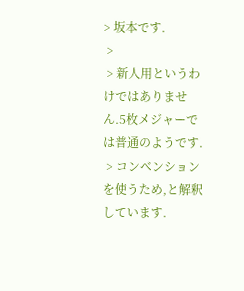> 坂本です.
 >
 > 新人用というわけではありません.5枚メジャーでは普通のようです.
 > コンベンションを使うため,と解釈しています.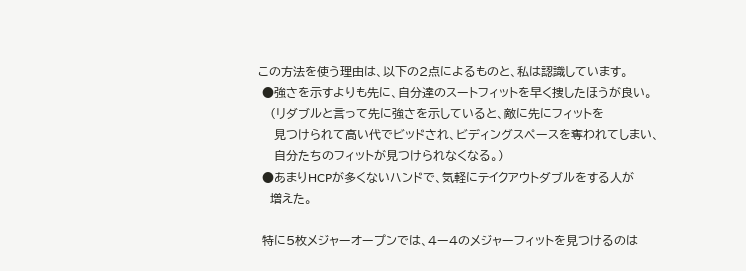この方法を使う理由は、以下の2点によるものと、私は認識しています。
 ●強さを示すよりも先に、自分達のスートフィットを早く捜したほうが良い。
   (リダブルと言って先に強さを示していると、敵に先にフィットを
    見つけられて高い代でビッドされ、ビディングスペースを奪われてしまい、
    自分たちのフィットが見つけられなくなる。)
 ●あまりHCPが多くないハンドで、気軽にテイクアウトダブルをする人が
   増えた。

 特に5枚メジャーオープンでは、4ー4のメジャーフィットを見つけるのは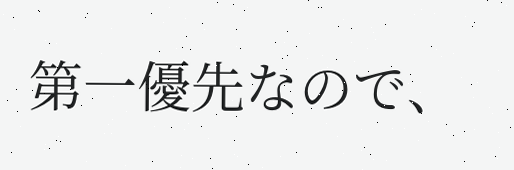第一優先なので、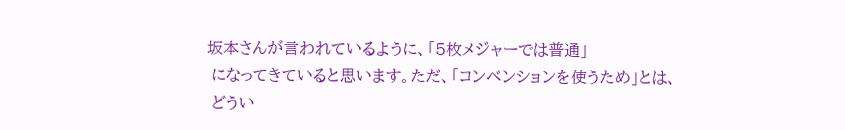坂本さんが言われているように、「5枚メジャーでは普通」
 になってきていると思います。ただ、「コンベンションを使うため」とは、
 どうい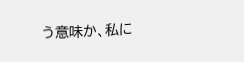う意味か、私に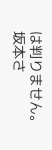は判りません。坂本さ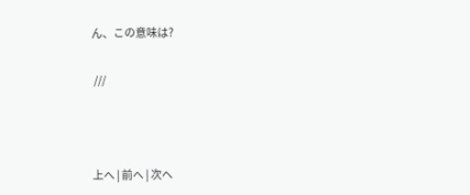ん、この意味は?

 ///



上へ | 前へ | 次へ